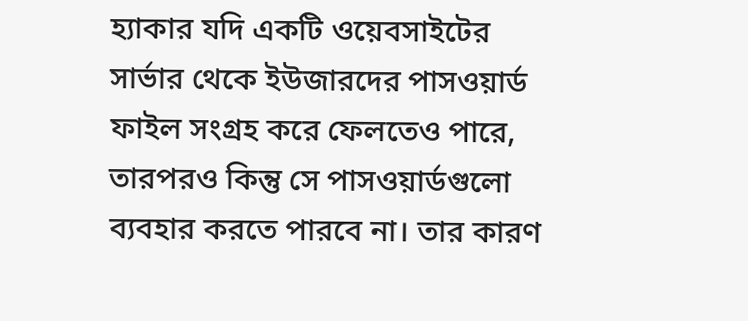হ্যাকার যদি একটি ওয়েবসাইটের সার্ভার থেকে ইউজারদের পাসওয়ার্ড ফাইল সংগ্রহ করে ফেলতেও পারে, তারপরও কিন্তু সে পাসওয়ার্ডগুলো ব্যবহার করতে পারবে না। তার কারণ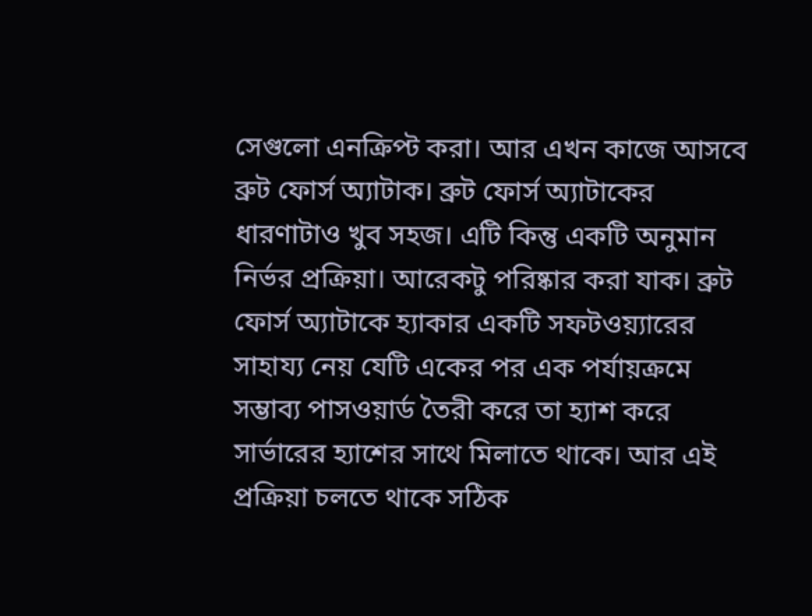সেগুলো এনক্রিপ্ট করা। আর এখন কাজে আসবে ব্রুট ফোর্স অ্যাটাক। ব্রুট ফোর্স অ্যাটাকের ধারণাটাও খুব সহজ। এটি কিন্তু একটি অনুমান নির্ভর প্রক্রিয়া। আরেকটু পরিষ্কার করা যাক। ব্রুট ফোর্স অ্যাটাকে হ্যাকার একটি সফটওয়্যারের সাহায্য নেয় যেটি একের পর এক পর্যায়ক্রমে সম্ভাব্য পাসওয়ার্ড তৈরী করে তা হ্যাশ করে সার্ভারের হ্যাশের সাথে মিলাতে থাকে। আর এই প্রক্রিয়া চলতে থাকে সঠিক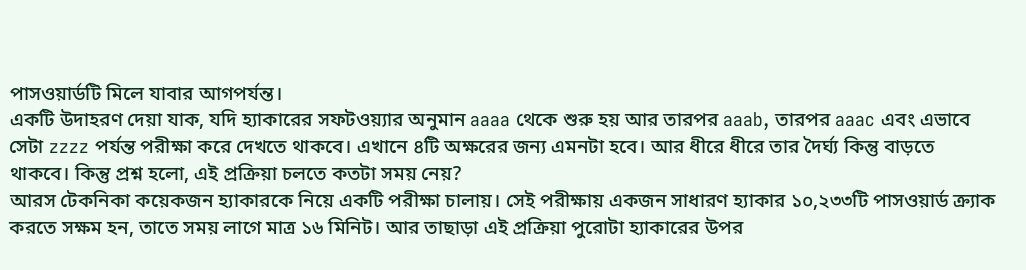পাসওয়ার্ডটি মিলে যাবার আগপর্যন্ত।
একটি উদাহরণ দেয়া যাক, যদি হ্যাকারের সফটওয়্যার অনুমান aaaa থেকে শুরু হয় আর তারপর aaab, তারপর aaac এবং এভাবে সেটা zzzz পর্যন্ত পরীক্ষা করে দেখতে থাকবে। এখানে ৪টি অক্ষরের জন্য এমনটা হবে। আর ধীরে ধীরে তার দৈর্ঘ্য কিন্তু বাড়তে থাকবে। কিন্তু প্রশ্ন হলো, এই প্রক্রিয়া চলতে কতটা সময় নেয়?
আরস টেকনিকা কয়েকজন হ্যাকারকে নিয়ে একটি পরীক্ষা চালায়। সেই পরীক্ষায় একজন সাধারণ হ্যাকার ১০,২৩৩টি পাসওয়ার্ড ক্র্যাক করতে সক্ষম হন, তাতে সময় লাগে মাত্র ১৬ মিনিট। আর তাছাড়া এই প্রক্রিয়া পুরোটা হ্যাকারের উপর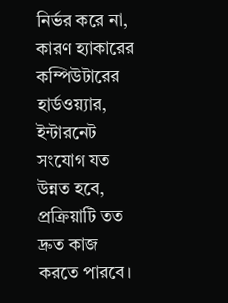নির্ভর করে না, কারণ হ্যাকারের কম্পিউটারের হার্ডওয়্যার, ইন্টারনেট সংযোগ যত উন্নত হবে, প্রক্রিয়াটি তত দ্রুত কাজ করতে পারবে।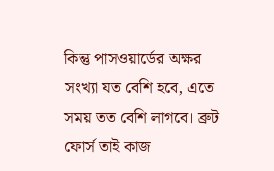কিন্তু পাসওয়ার্ডের অক্ষর সংখ্যা যত বেশি হবে, এতে সময় তত বেশি লাগবে। ব্রুট ফোর্স তাই কাজ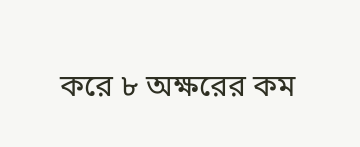করে ৮ অক্ষরের কম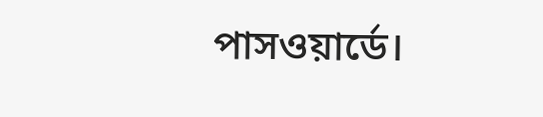পাসওয়ার্ডে।